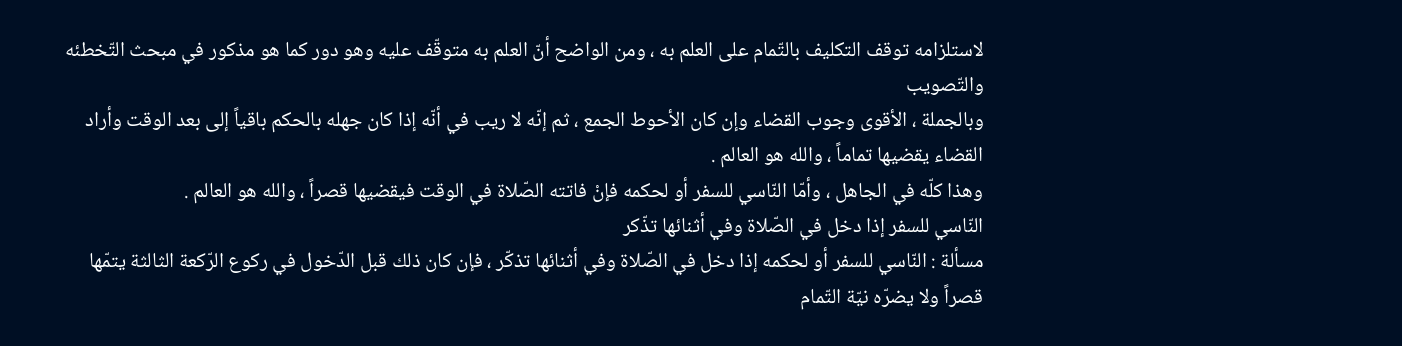لاستلزامه توقف التكليف بالتّمام على العلم به ، ومن الواضح أنّ العلم به متوقّف عليه وهو دور كما هو مذكور في مبحث التّخطئه والتّصويب
وبالجملة ، الأقوى وجوب القضاء وإن كان الأحوط الجمع ، ثم إنّه لا ريب في أنّه إذا كان جهله بالحكم باقياً إلى بعد الوقت وأراد القضاء يقضيها تماماً ، والله هو العالم .
وهذا كلّه في الجاهل ، وأمّا النّاسي للسفر أو لحكمه فإنْ فاتته الصّلاة في الوقت فيقضيها قصراً ، والله هو العالم .
النّاسي للسفر إذا دخل في الصّلاة وفي أثنائها تذّكر
مسألة : النّاسي للسفر أو لحكمه إذا دخل في الصّلاة وفي أثنائها تذكّر ، فإن كان ذلك قبل الدّخول في ركوع الرّكعة الثالثة يتمّها قصراً ولا يضرّه نيّة التّمام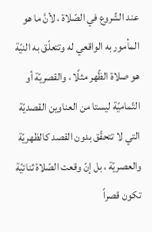عند الشّروع في الصّلاة ، لأنَّ ما هو المأمور به الواقعي له وتتعلّق به النيّة هو صلاة الظّهر مثلًا ، والقصريّة أو التّماميّة ليستا من العناوين القصديّة التي لا تتحقّق بدون القصد كالظهريّة والعصريّة ، بل إنّ وقعت الصّلاة ثنائيّة تكون قصراً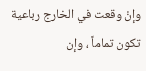وإنْ وقعت في الخارج رباعية تكون تماماً ، وإن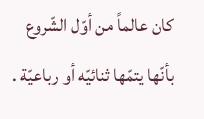كان عالماً من أوّل الشّروع بأنّها يتمّها ثنائيّه أو رباعيّة .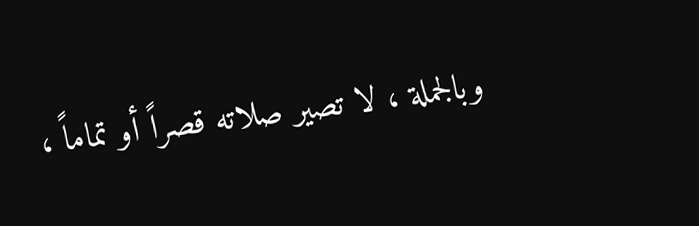وبالجملة ، لا تصير صلاته قصراً أو تماماً ،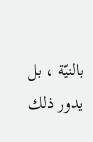بالنيّة ، بل يدور ذلك